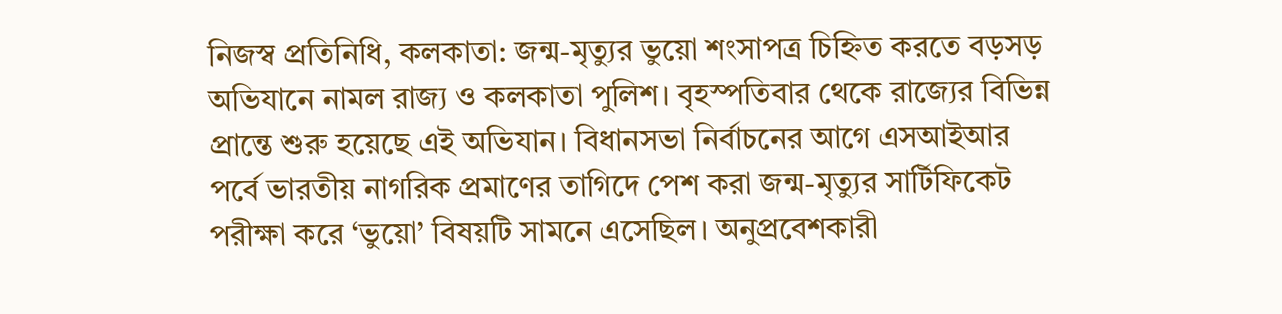নিজস্ব প্রতিনিধি, কলকাতা: জন্ম-মৃত্যুর ভুয়ো শংসাপত্র চিহ্নিত করতে বড়সড় অভিযানে নামল রাজ্য ও কলকাতা পুলিশ। বৃহস্পতিবার থেকে রাজ্যের বিভিন্ন প্রান্তে শুরু হয়েছে এই অভিযান। বিধানসভা নির্বাচনের আগে এসআইআর পর্বে ভারতীয় নাগরিক প্রমাণের তাগিদে পেশ করা জন্ম-মৃত্যুর সার্টিফিকেট পরীক্ষা করে ‘ভুয়ো’ বিষয়টি সামনে এসেছিল। অনুপ্রবেশকারী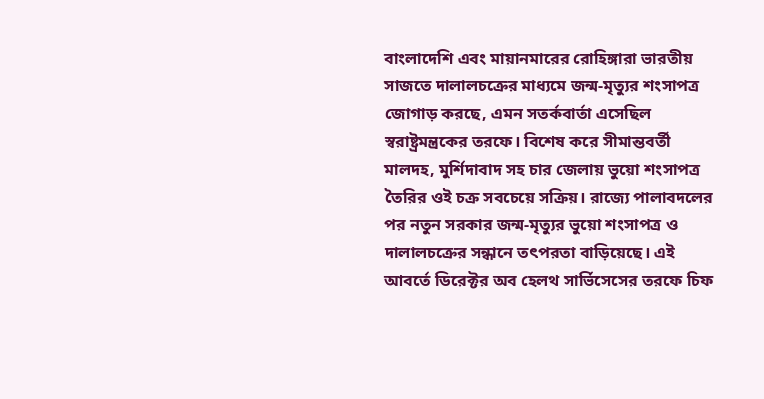বাংলাদেশি এবং মায়ানমারের রোহিঙ্গারা ভারতীয় সাজতে দালালচক্রের মাধ্যমে জন্ম-মৃত্যুর শংসাপত্র জোগাড় করছে, এমন সতর্কবার্তা এসেছিল স্বরাষ্ট্রমন্ত্রকের তরফে। বিশেষ করে সীমান্তবর্তী মালদহ, মুর্শিদাবাদ সহ চার জেলায় ভুয়ো শংসাপত্র তৈরির ওই চক্র সবচেয়ে সক্রিয়। রাজ্যে পালাবদলের পর নতুন সরকার জন্ম-মৃত্যুর ভুয়ো শংসাপত্র ও দালালচক্রের সন্ধানে তৎপরতা বাড়িয়েছে। এই আবর্তে ডিরেক্টর অব হেলথ সার্ভিসেসের তরফে চিফ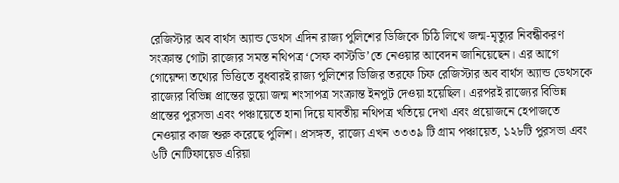রেজিস্টার অব বার্থস অ্যান্ড ডেথস এদিন রাজ্য পুলিশের ডিজিকে চিঠি লিখে জন্ম-মৃত্যুর নিবন্ধীকরণ সংক্রান্ত গোটা রাজ্যের সমস্ত নথিপত্র ‘সেফ কাস্টডি’তে নেওয়ার আবেদন জানিয়েছেন। এর আগে গোয়েন্দা তথ্যের ভিত্তিতে বুধবারই রাজ্য পুলিশের ডিজির তরফে চিফ রেজিস্টার অব বার্থস অ্যান্ড ডেথসকে রাজ্যের বিভিন্ন প্রান্তের ভুয়ো জন্ম শংসাপত্র সংক্রান্ত ইনপুট দেওয়া হয়েছিল। এরপরই রাজ্যের বিভিন্ন প্রান্তের পুরসভা এবং পঞ্চায়েতে হানা দিয়ে যাবতীয় নথিপত্র খতিয়ে দেখা এবং প্রয়োজনে হেপাজতে নেওয়ার কাজ শুরু করেছে পুলিশ। প্রসঙ্গত, রাজ্যে এখন ৩৩৩৯ টি গ্রাম পঞ্চায়েত, ১২৮টি পুরসভা এবং ৬টি নোটিফায়েড এরিয়া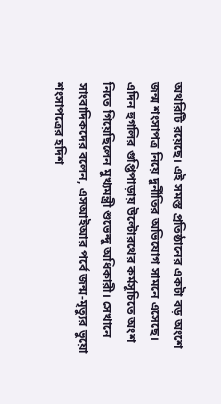অথরিটি রয়েছে। এই সমস্ত প্রতিষ্ঠানের একটা বড় অংশে জন্ম শংসাপত্র নিয়ে দুর্নীতির অভিযোগ সামনে এসেছে। এদিন হুগলির গুপ্তিপাড়ায় উল্টোরথের কর্মসূচিতে অংশ নিতে গিয়েছিলেন মুখ্যমন্ত্রী শুভেন্দু অধিকারী। সেখানে সাংবাদিকদের বলেন, এসআইআর পর্বে জন্ম-মৃত্যুর ভুয়ো শংসাপত্রের হদিশ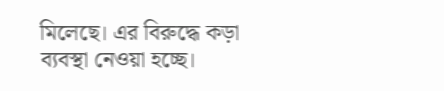মিলেছে। এর বিরুদ্ধে কড়া ব্যবস্থা নেওয়া হচ্ছে।